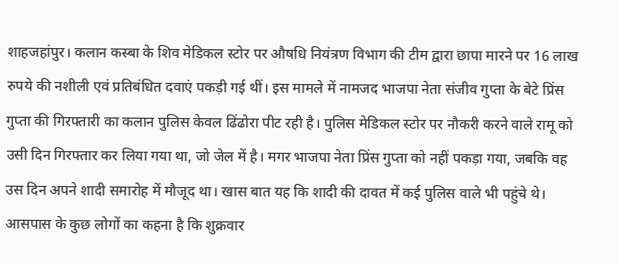शाहजहांपुर। कलान कस्बा के शिव मेडिकल स्टोर पर औषधि नियंत्रण विभाग की टीम द्वारा छापा मारने पर 16 लाख रुपये की नशीली एवं प्रतिबंधित दवाएं पकड़ी गई थीं। इस मामले में नामजद भाजपा नेता संजीव गुप्ता के बेटे प्रिंस गुप्ता की गिरफ्तारी का कलान पुलिस केवल ढिंढोरा पीट रही है। पुलिस मेडिकल स्टोर पर नौकरी करने वाले रामू को उसी दिन गिरफ्तार कर लिया गया था, जो जेल में है। मगर भाजपा नेता प्रिंस गुप्ता को नहीं पकड़ा गया, जबकि वह उस दिन अपने शादी समारोह में मौजूद था। खास बात यह कि शादी की दावत में कई पुलिस वाले भी पहुंचे थे। आसपास के कुछ लोगों का कहना है कि शुक्रवार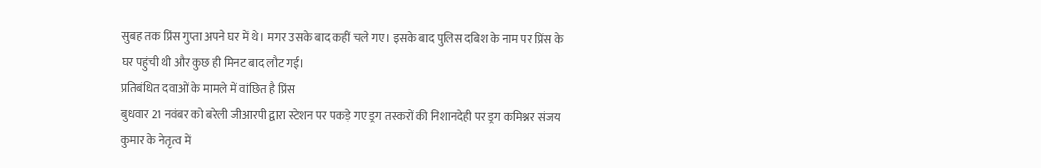सुबह तक प्रिंस गुप्ता अपने घर में थे। मगर उसके बाद कहीं चले गए। इसके बाद पुलिस दबिश के नाम पर प्रिंस के घर पहुंची थी और कुछ ही मिनट बाद लौट गई।
प्रतिबंधित दवाओं के मामले में वांछित है प्रिंस
बुधवार 21 नवंबर को बरेली जीआरपी द्वारा स्टेशन पर पकड़े गए ड्रग तस्करों की निशानदेही पर ड्रग कमिश्नर संजय कुमार के नेतृत्व में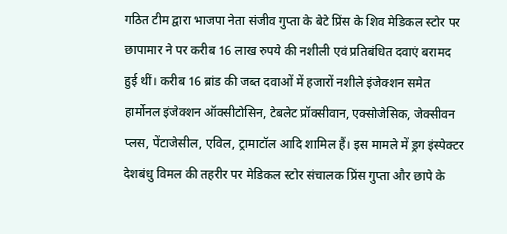गठित टीम द्वारा भाजपा नेता संजीव गुप्ता के बेटे प्रिंस के शिव मेडिकल स्टोर पर छापामार ने पर करीब 16 लाख रुपये की नशीली एवं प्रतिबंधित दवाएं बरामद हुई थीं। करीब 16 ब्रांड की जब्त दवाओं में हजारों नशीले इंजेक्शन समेत हार्मोनल इंजेक्शन ऑक्सीटोसिन, टेबलेट प्रॉक्सीवान, एक्सोजेसिक, जेक्सीवन प्लस, पेंटाजेसील, एविल, ट्रामाटॉल आदि शामिल हैं। इस मामले में ड्रग इंस्पेक्टर देशबंधु विमल की तहरीर पर मेडिकल स्टोर संचालक प्रिंस गुप्ता और छापे के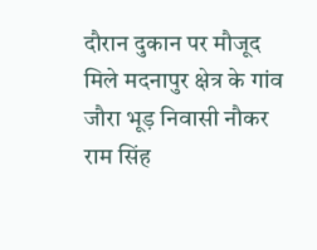दौरान दुकान पर मौजूद मिले मदनापुर क्षेत्र के गांव जौरा भूड़ निवासी नौकर राम सिंह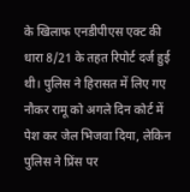के खिलाफ एनडीपीएस एक्ट की धारा 8/21 के तहत रिपोर्ट दर्ज हुई थी। पुलिस ने हिरासत में लिए गए नौकर रामू को अगले दिन कोर्ट में पेश कर जेल भिजवा दिया, लेकिन पुलिस ने प्रिंस पर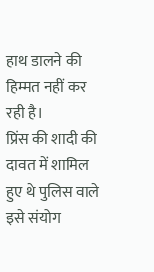हाथ डालने की हिम्मत नहीं कर रही है।
प्रिंस की शादी की दावत में शामिल हुए थे पुलिस वाले
इसे संयोग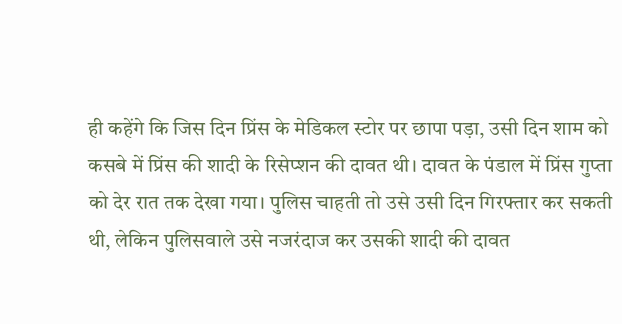ही कहेंगे कि जिस दिन प्रिंस के मेडिकल स्टोर पर छापा पड़ा, उसी दिन शाम को कसबे में प्रिंस की शादी के रिसेप्शन की दावत थी। दावत के पंडाल में प्रिंस गुप्ता को देर रात तक देखा गया। पुलिस चाहती तो उसे उसी दिन गिरफ्तार कर सकती थी, लेकिन पुलिसवाले उसे नजरंदाज कर उसकी शादी की दावत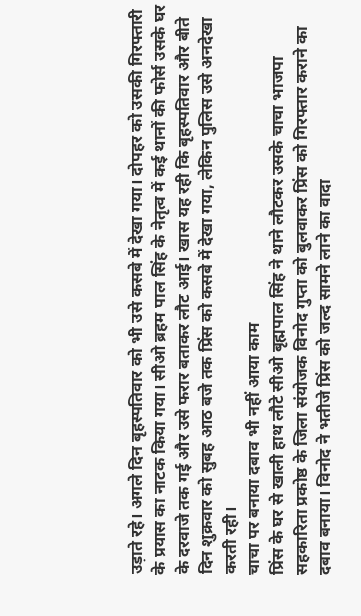उड़ाते रहे। अगले दिन बृहस्पतिवार को भी उसे कसबे में देखा गया। दोपहर को उसकी गिरफ्तारी के प्रयास का नाटक किया गया। सीओ ब्रहम पाल सिंह के नेतृत्व में कई थानों की फोर्स उसके घर के दरवाजे तक गई और उसे फरार बताकर लौट आई। खास यह रही कि बृहस्पतिवार और बीते दिन शुक्रवार को सुबह आठ बजे तक प्रिंस को कसबे में देखा गया, लेकिन पुलिस उसे अनदेखा करती रही।
चाचा पर बनाया दबाव भी नहीं आया काम
प्रिंस के घर से खाली हाथ लौटे सीओ बृह्मपाल सिंह ने थाने लौटकर उसके चाचा भाजपा सहकारिता प्रकोष्ठ के जिला संयोजक विनोद गुप्ता को बुलवाकर प्रिंस को गिरफ्तार कराने का दबाव बनाया। विनोद ने भतीजे प्रिंस को जल्द सामने लाने का वादा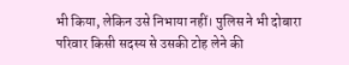भी किया, लेकिन उसे निभाया नहीं। पुलिस ने भी दोबारा परिवार किसी सदस्य से उसकी टोह लेने की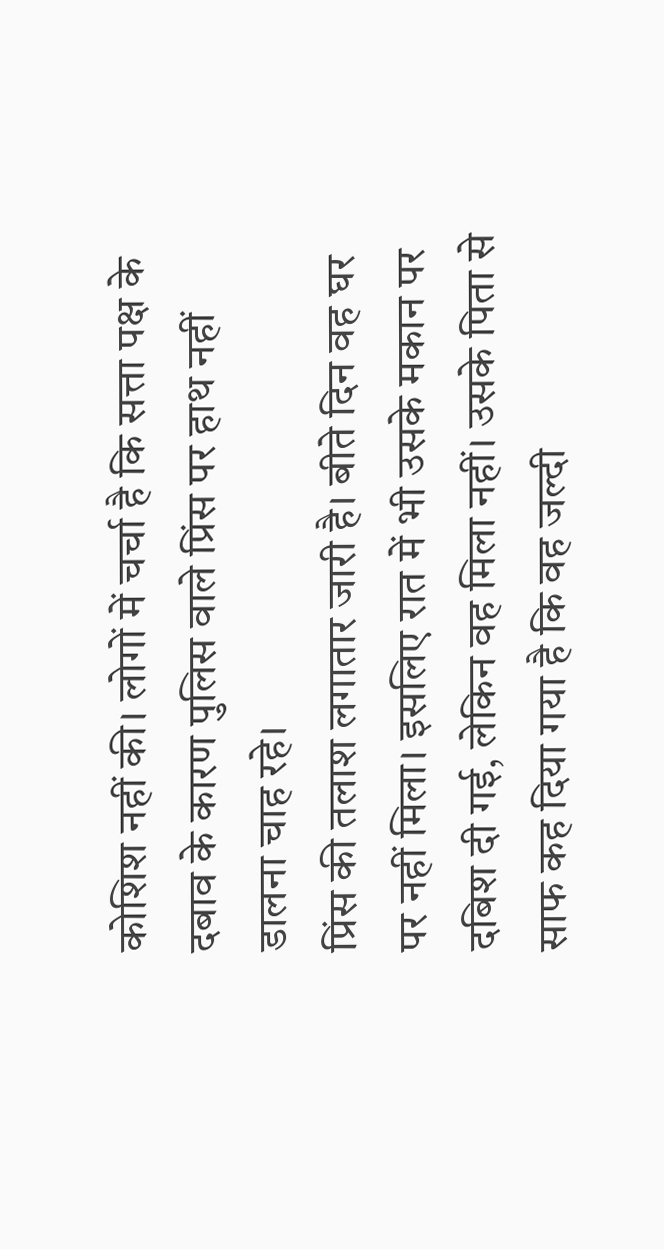कोशिश नहीं की। लोगों में चर्चा है कि सत्ता पक्ष के दबाव के कारण पुलिस वाले प्रिंस पर हाथ नहीं डालना चाह रहे।
प्रिंस की तलाश लगातार जारी है। बीते दिन वह घर पर नहीं मिला। इसलिए रात में भी उसके मकान पर दबिश दी गई, लेकिन वह मिला नहीं। उसके पिता से साफ कह दिया गया है कि वह जल्दी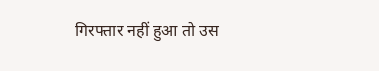गिरफ्तार नहीं हुआ तो उस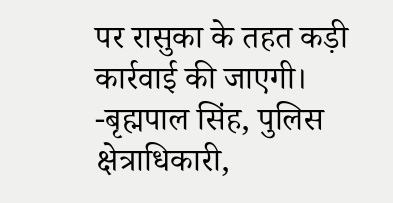पर रासुका के तहत कड़ी कार्रवाई की जाएगी।
-बृह्मपाल सिंह, पुलिस क्षेत्राधिकारी,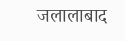जलालाबाद